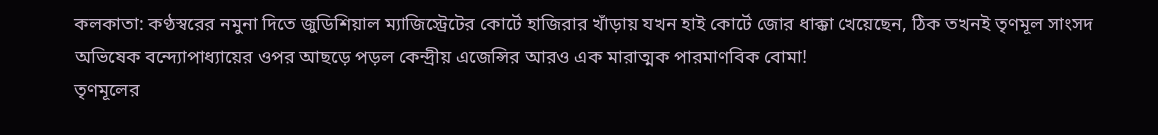কলকাতা: কণ্ঠস্বরের নমুনা দিতে জুডিশিয়াল ম্যাজিস্ট্রেটের কোর্টে হাজিরার খাঁড়ায় যখন হাই কোর্টে জোর ধাক্কা খেয়েছেন, ঠিক তখনই তৃণমূল সাংসদ অভিষেক বন্দ্যোপাধ্যায়ের ওপর আছড়ে পড়ল কেন্দ্রীয় এজেন্সির আরও এক মারাত্মক পারমাণবিক বোমা!
তৃণমূলের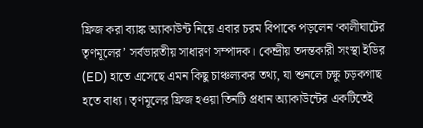ফ্রিজ করা ব্যাঙ্ক অ্যাকাউন্ট নিয়ে এবার চরম বিপাকে পড়লেন ‘কালীঘাটের তৃণমূলের’ সর্বভারতীয় সাধারণ সম্পাদক। কেন্দ্রীয় তদন্তকারী সংস্থা ইডির (ED) হাতে এসেছে এমন কিছু চাঞ্চল্যকর তথ্য, যা শুনলে চক্ষু চড়কগাছ হতে বাধ্য। তৃণমূলের ফ্রিজ হওয়া তিনটি প্রধান অ্যাকাউন্টের একটিতেই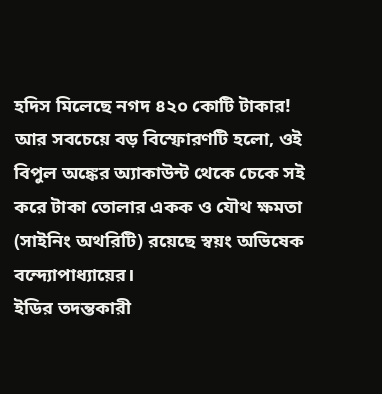হদিস মিলেছে নগদ ৪২০ কোটি টাকার! আর সবচেয়ে বড় বিস্ফোরণটি হলো, ওই বিপুল অঙ্কের অ্যাকাউন্ট থেকে চেকে সই করে টাকা তোলার একক ও যৌথ ক্ষমতা (সাইনিং অথরিটি) রয়েছে স্বয়ং অভিষেক বন্দ্যোপাধ্যায়ের।
ইডির তদন্তকারী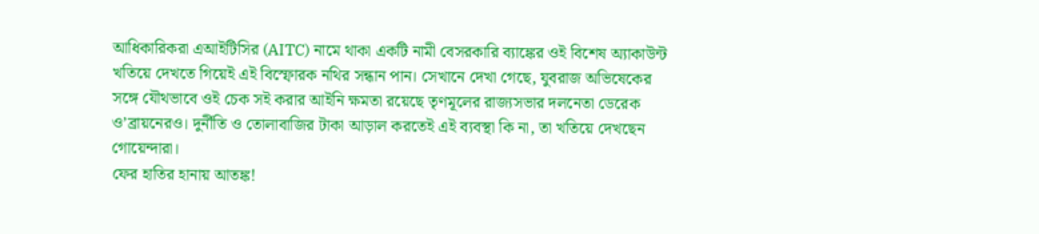আধিকারিকরা এআইটিসির (AITC) নামে থাকা একটি নামী বেসরকারি ব্যাঙ্কের ওই বিশেষ অ্যাকাউন্ট খতিয়ে দেখতে গিয়েই এই বিস্ফোরক নথির সন্ধান পান। সেখানে দেখা গেছে, যুবরাজ অভিষেকের সঙ্গে যৌথভাবে ওই চেক সই করার আইনি ক্ষমতা রয়েছে তৃণমূলের রাজ্যসভার দলনেতা ডেরেক ও’ব্রায়নেরও। দুর্নীতি ও তোলাবাজির টাকা আড়াল করতেই এই ব্যবস্থা কি না, তা খতিয়ে দেখছেন গোয়েন্দারা।
ফের হাতির হানায় আতঙ্ক!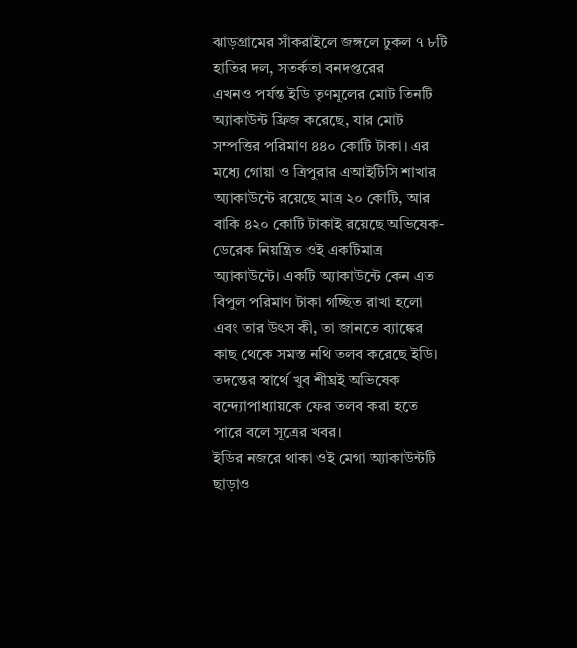ঝাড়গ্রামের সাঁকরাইলে জঙ্গলে ঢুকল ৭ ৮টি হাতির দল, সতর্কতা বনদপ্তরের
এখনও পর্যন্ত ইডি তৃণমূলের মোট তিনটি অ্যাকাউন্ট ফ্রিজ করেছে, যার মোট সম্পত্তির পরিমাণ ৪৪০ কোটি টাকা। এর মধ্যে গোয়া ও ত্রিপুরার এআইটিসি শাখার অ্যাকাউন্টে রয়েছে মাত্র ২০ কোটি, আর বাকি ৪২০ কোটি টাকাই রয়েছে অভিষেক-ডেরেক নিয়ন্ত্রিত ওই একটিমাত্র অ্যাকাউন্টে। একটি অ্যাকাউন্টে কেন এত বিপুল পরিমাণ টাকা গচ্ছিত রাখা হলো এবং তার উৎস কী, তা জানতে ব্যাঙ্কের কাছ থেকে সমস্ত নথি তলব করেছে ইডি। তদন্তের স্বার্থে খুব শীঘ্রই অভিষেক বন্দ্যোপাধ্যায়কে ফের তলব করা হতে পারে বলে সূত্রের খবর।
ইডির নজরে থাকা ওই মেগা অ্যাকাউন্টটি ছাড়াও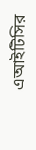এআইটিসির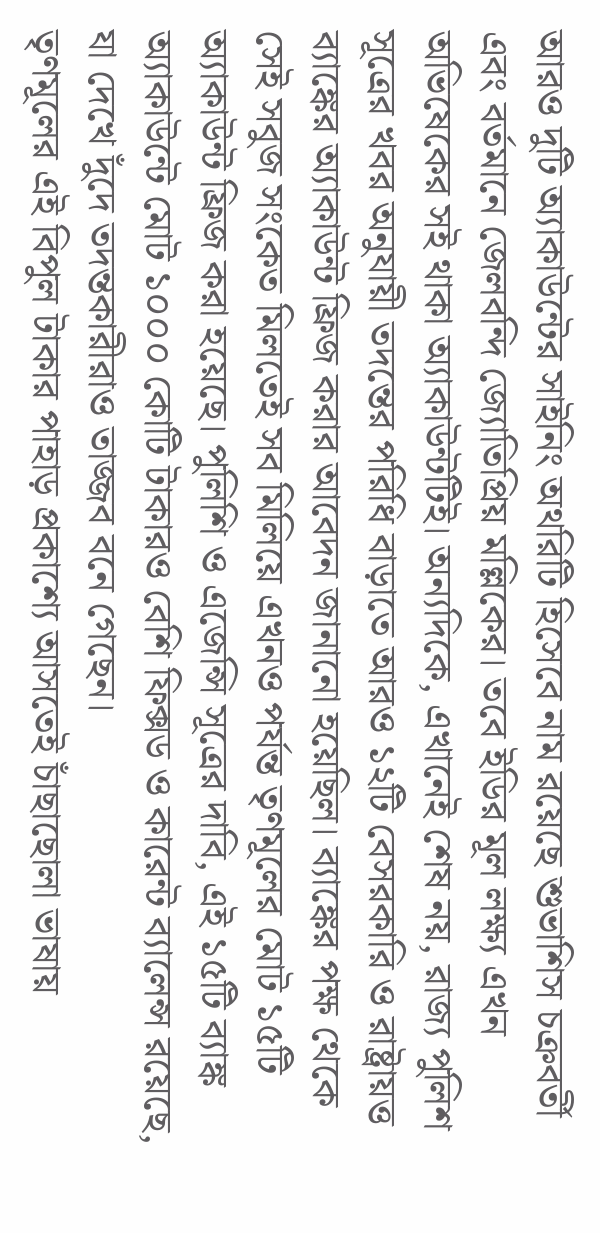আরও দুটি অ্যাকাউন্টের সাইনিং অথরিটি হিসেবে নাম রয়েছে শুভাশিস চক্রবর্তী এবং বর্তমানে জেলবন্দি জ্যোতিপ্রিয় মল্লিকের। তবে ইডির মূল লক্ষ্য এখন অভিষেকের সই থাকা অ্যাকাউন্টটিই। অন্যদিকে, এখানেই শেষ নয়, রাজ্য পুলিশ সূত্রের খবর অনুযায়ী তদন্তের পরিধি বাড়াতে আরও ১২টি বেসরকারি ও রাষ্ট্রায়ত্ত ব্যাঙ্কের অ্যাকাউন্ট ফ্রিজ করার আবেদন জানানো হয়েছিল। ব্যাঙ্কের পক্ষ থেকে সেই সবুজ সংকেত মিলতেই সব মিলিয়ে এখনও পর্যন্ত তৃণমূলের মোট ১৫টি অ্যাকাউন্ট ফ্রিজ করা হয়েছে। পুলিশি ও এজেন্সি সূত্রের দাবি, এই ১৫টি ব্যাঙ্ক অ্যাকাউন্টে মোট ১০০০ কোটি টাকারও বেশি ফিক্সড ও কারেন্ট ব্যালেন্স রয়েছে, যা দেখে দুঁদে তদন্তকারীরাও তাজ্জব বনে গেছেন।
তৃণমূলের এই বিপুল টাকার পাহাড় প্রকাশ্যে আসতেই চাঁছাছোলা ভাষায়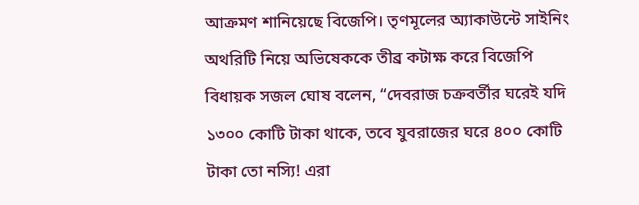আক্রমণ শানিয়েছে বিজেপি। তৃণমূলের অ্যাকাউন্টে সাইনিং অথরিটি নিয়ে অভিষেককে তীব্র কটাক্ষ করে বিজেপি বিধায়ক সজল ঘোষ বলেন, “দেবরাজ চক্রবর্তীর ঘরেই যদি ১৩০০ কোটি টাকা থাকে, তবে যুবরাজের ঘরে ৪০০ কোটি টাকা তো নস্যি! এরা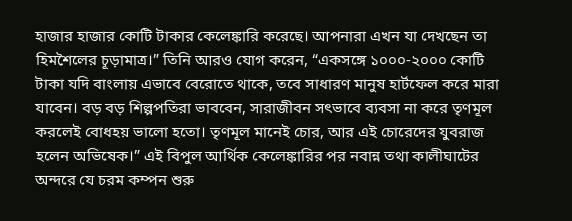হাজার হাজার কোটি টাকার কেলেঙ্কারি করেছে। আপনারা এখন যা দেখছেন তা হিমশৈলের চূড়ামাত্র।” তিনি আরও যোগ করেন, “একসঙ্গে ১০০০-২০০০ কোটি টাকা যদি বাংলায় এভাবে বেরোতে থাকে, তবে সাধারণ মানুষ হার্টফেল করে মারা যাবেন। বড় বড় শিল্পপতিরা ভাববেন, সারাজীবন সৎভাবে ব্যবসা না করে তৃণমূল করলেই বোধহয় ভালো হতো। তৃণমূল মানেই চোর, আর এই চোরেদের যুবরাজ হলেন অভিষেক।” এই বিপুল আর্থিক কেলেঙ্কারির পর নবান্ন তথা কালীঘাটের অন্দরে যে চরম কম্পন শুরু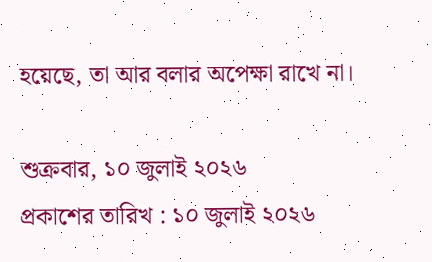হয়েছে, তা আর বলার অপেক্ষা রাখে না।

শুক্রবার, ১০ জুলাই ২০২৬
প্রকাশের তারিখ : ১০ জুলাই ২০২৬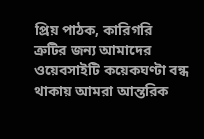প্রিয় পাঠক, কারিগরি ত্রুটির জন্য আমাদের ওয়েবসাইটি কয়েকঘণ্টা বন্ধ থাকায় আমরা আন্তরিক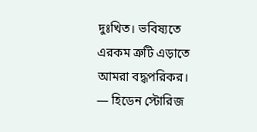দুঃখিত। ভবিষ্যতে এরকম ত্রুটি এড়াতে আমরা বদ্ধপরিকর।
— হিডেন স্টোরিজ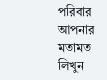পরিবার
আপনার মতামত লিখুন